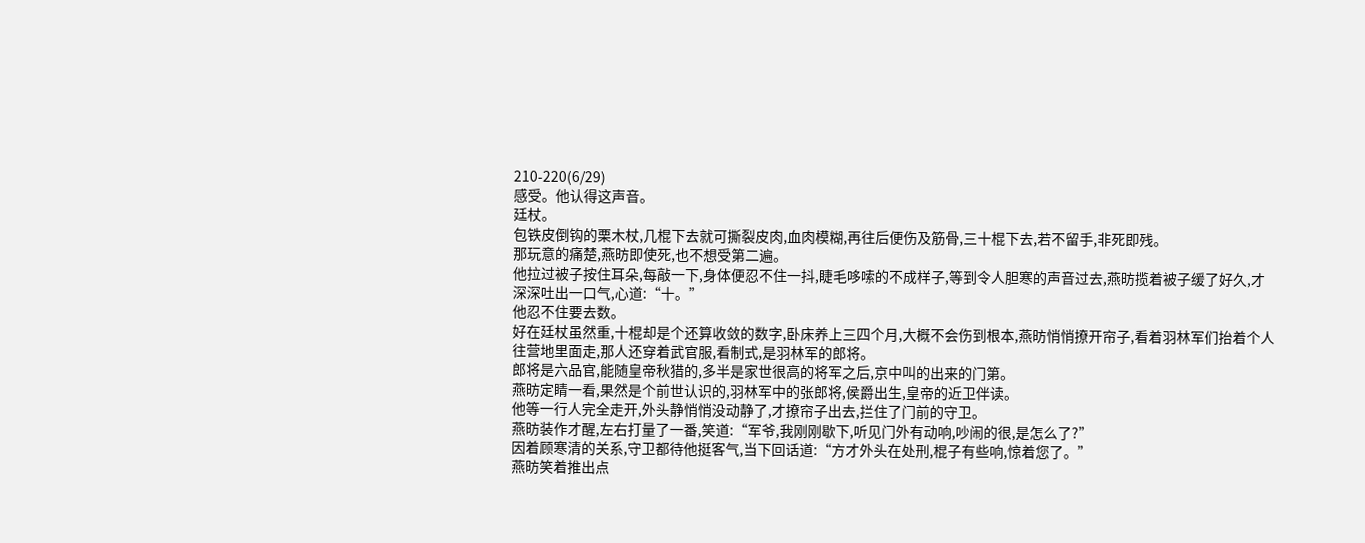210-220(6/29)
感受。他认得这声音。
廷杖。
包铁皮倒钩的栗木杖,几棍下去就可撕裂皮肉,血肉模糊,再往后便伤及筋骨,三十棍下去,若不留手,非死即残。
那玩意的痛楚,燕昉即使死,也不想受第二遍。
他拉过被子按住耳朵,每敲一下,身体便忍不住一抖,睫毛哆嗦的不成样子,等到令人胆寒的声音过去,燕昉揽着被子缓了好久,才深深吐出一口气,心道:“十。”
他忍不住要去数。
好在廷杖虽然重,十棍却是个还算收敛的数字,卧床养上三四个月,大概不会伤到根本,燕昉悄悄撩开帘子,看着羽林军们抬着个人往营地里面走,那人还穿着武官服,看制式,是羽林军的郎将。
郎将是六品官,能随皇帝秋猎的,多半是家世很高的将军之后,京中叫的出来的门第。
燕昉定睛一看,果然是个前世认识的,羽林军中的张郎将,侯爵出生,皇帝的近卫伴读。
他等一行人完全走开,外头静悄悄没动静了,才撩帘子出去,拦住了门前的守卫。
燕昉装作才醒,左右打量了一番,笑道:“军爷,我刚刚歇下,听见门外有动响,吵闹的很,是怎么了?”
因着顾寒清的关系,守卫都待他挺客气,当下回话道:“方才外头在处刑,棍子有些响,惊着您了。”
燕昉笑着推出点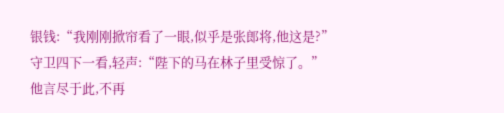银钱:“我刚刚掀帘看了一眼,似乎是张郎将,他这是?”
守卫四下一看,轻声:“陛下的马在林子里受惊了。”
他言尽于此,不再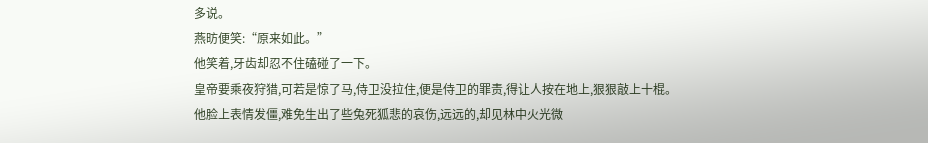多说。
燕昉便笑:“原来如此。”
他笑着,牙齿却忍不住磕碰了一下。
皇帝要乘夜狩猎,可若是惊了马,侍卫没拉住,便是侍卫的罪责,得让人按在地上,狠狠敲上十棍。
他脸上表情发僵,难免生出了些兔死狐悲的哀伤,远远的,却见林中火光微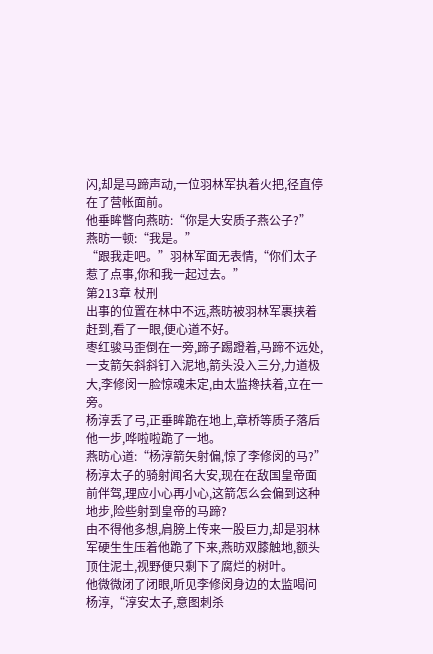闪,却是马蹄声动,一位羽林军执着火把,径直停在了营帐面前。
他垂眸瞥向燕昉:“你是大安质子燕公子?”
燕昉一顿:“我是。”
“跟我走吧。”羽林军面无表情,“你们太子惹了点事,你和我一起过去。”
第213章 杖刑
出事的位置在林中不远,燕昉被羽林军裹挟着赶到,看了一眼,便心道不好。
枣红骏马歪倒在一旁,蹄子踢蹬着,马蹄不远处,一支箭矢斜斜钉入泥地,箭头没入三分,力道极大,李修闵一脸惊魂未定,由太监搀扶着,立在一旁。
杨淳丢了弓,正垂眸跪在地上,章桥等质子落后他一步,哗啦啦跪了一地。
燕昉心道:“杨淳箭矢射偏,惊了李修闵的马?”
杨淳太子的骑射闻名大安,现在在敌国皇帝面前伴驾,理应小心再小心,这箭怎么会偏到这种地步,险些射到皇帝的马蹄?
由不得他多想,肩膀上传来一股巨力,却是羽林军硬生生压着他跪了下来,燕昉双膝触地,额头顶住泥土,视野便只剩下了腐烂的树叶。
他微微闭了闭眼,听见李修闵身边的太监喝问杨淳,“淳安太子,意图刺杀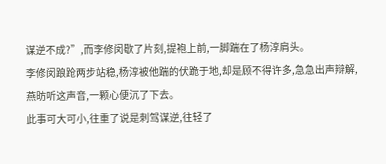谋逆不成?”,而李修闵歇了片刻,提袍上前,一脚踹在了杨淳肩头。
李修闵踉跄两步站稳,杨淳被他踹的伏跪于地,却是顾不得许多,急急出声辩解,燕昉听这声音,一颗心便沉了下去。
此事可大可小,往重了说是刺驾谋逆,往轻了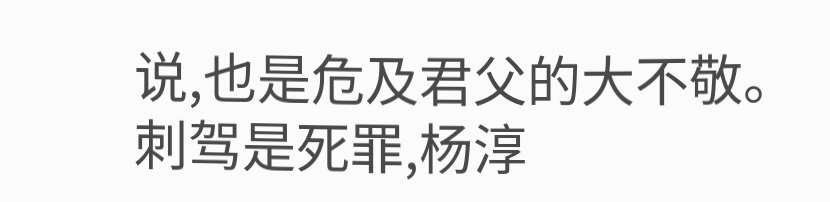说,也是危及君父的大不敬。
刺驾是死罪,杨淳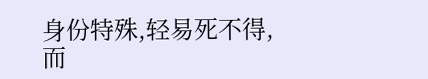身份特殊,轻易死不得,而